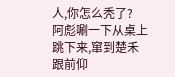人,你怎么秃了?
阿彪唰一下从桌上跳下来,窜到楚禾跟前仰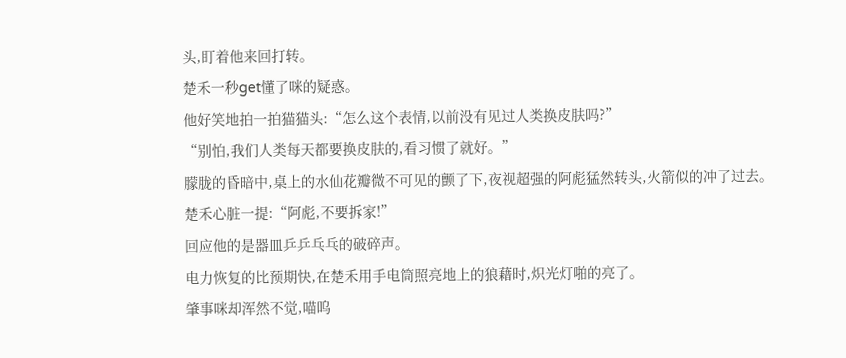头,盯着他来回打转。
楚禾一秒get懂了咪的疑惑。
他好笑地拍一拍猫猫头:“怎么这个表情,以前没有见过人类换皮肤吗?”
“别怕,我们人类每天都要换皮肤的,看习惯了就好。”
朦胧的昏暗中,桌上的水仙花瓣微不可见的颤了下,夜视超强的阿彪猛然转头,火箭似的冲了过去。
楚禾心脏一提:“阿彪,不要拆家!”
回应他的是器皿乒乒乓乓的破碎声。
电力恢复的比预期快,在楚禾用手电筒照亮地上的狼藉时,炽光灯啪的亮了。
肇事咪却浑然不觉,喵呜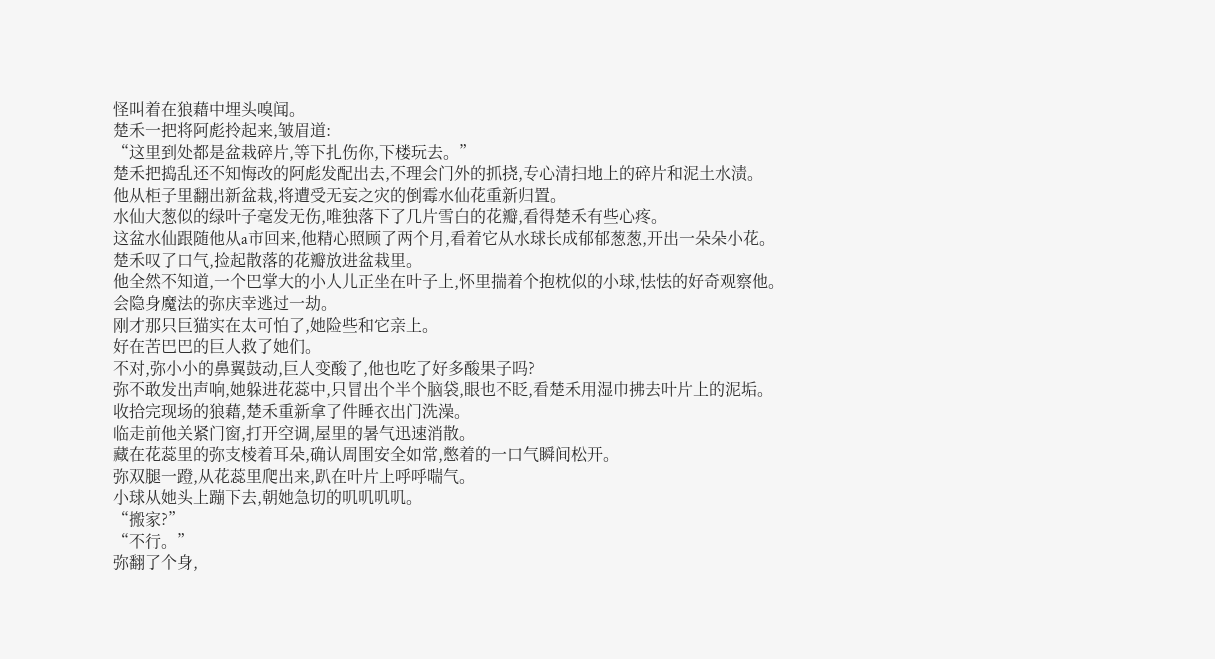怪叫着在狼藉中埋头嗅闻。
楚禾一把将阿彪拎起来,皱眉道:
“这里到处都是盆栽碎片,等下扎伤你,下楼玩去。”
楚禾把捣乱还不知悔改的阿彪发配出去,不理会门外的抓挠,专心清扫地上的碎片和泥土水渍。
他从柜子里翻出新盆栽,将遭受无妄之灾的倒霉水仙花重新归置。
水仙大葱似的绿叶子毫发无伤,唯独落下了几片雪白的花瓣,看得楚禾有些心疼。
这盆水仙跟随他从a市回来,他精心照顾了两个月,看着它从水球长成郁郁葱葱,开出一朵朵小花。
楚禾叹了口气,捡起散落的花瓣放进盆栽里。
他全然不知道,一个巴掌大的小人儿正坐在叶子上,怀里揣着个抱枕似的小球,怯怯的好奇观察他。
会隐身魔法的弥庆幸逃过一劫。
刚才那只巨猫实在太可怕了,她险些和它亲上。
好在苦巴巴的巨人救了她们。
不对,弥小小的鼻翼鼓动,巨人变酸了,他也吃了好多酸果子吗?
弥不敢发出声响,她躲进花蕊中,只冒出个半个脑袋,眼也不眨,看楚禾用湿巾拂去叶片上的泥垢。
收拾完现场的狼藉,楚禾重新拿了件睡衣出门洗澡。
临走前他关紧门窗,打开空调,屋里的暑气迅速消散。
藏在花蕊里的弥支棱着耳朵,确认周围安全如常,憋着的一口气瞬间松开。
弥双腿一蹬,从花蕊里爬出来,趴在叶片上呼呼喘气。
小球从她头上蹦下去,朝她急切的叽叽叽叽。
“搬家?”
“不行。”
弥翻了个身,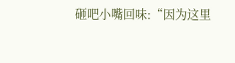砸吧小嘴回味:“因为这里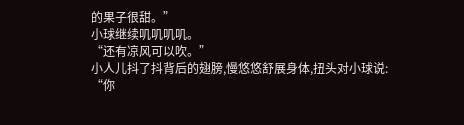的果子很甜。”
小球继续叽叽叽叽。
“还有凉风可以吹。”
小人儿抖了抖背后的翅膀,慢悠悠舒展身体,扭头对小球说:
“你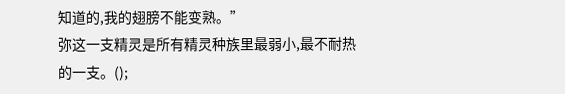知道的,我的翅膀不能变熟。”
弥这一支精灵是所有精灵种族里最弱小,最不耐热的一支。();